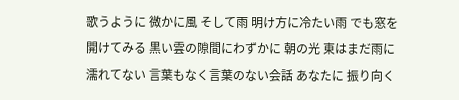歌うように 微かに風 そして雨 明け方に冷たい雨 でも窓を開けてみる 黒い雲の隙間にわずかに 朝の光 東はまだ雨に濡れてない 言葉もなく言葉のない会話 あなたに 振り向く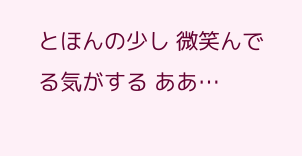とほんの少し 微笑んでる気がする ああ…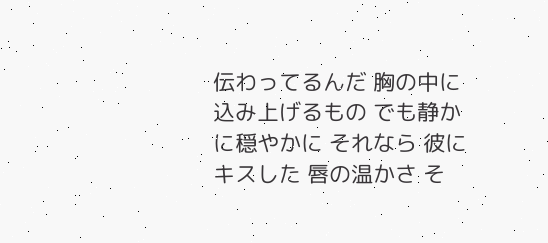伝わってるんだ 胸の中に込み上げるもの でも静かに穏やかに それなら 彼にキスした 唇の温かさ そ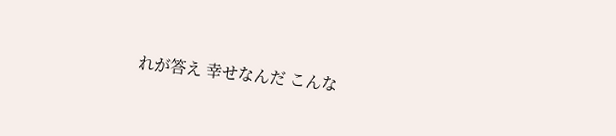れが答え 幸せなんだ こんな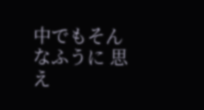中でもそんなふうに 思え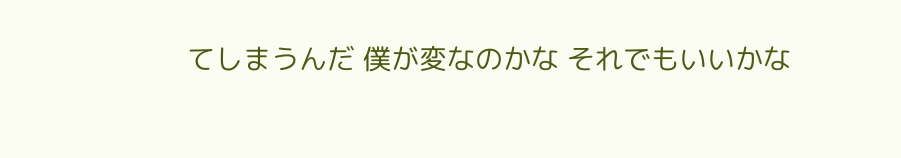てしまうんだ 僕が変なのかな それでもいいかな